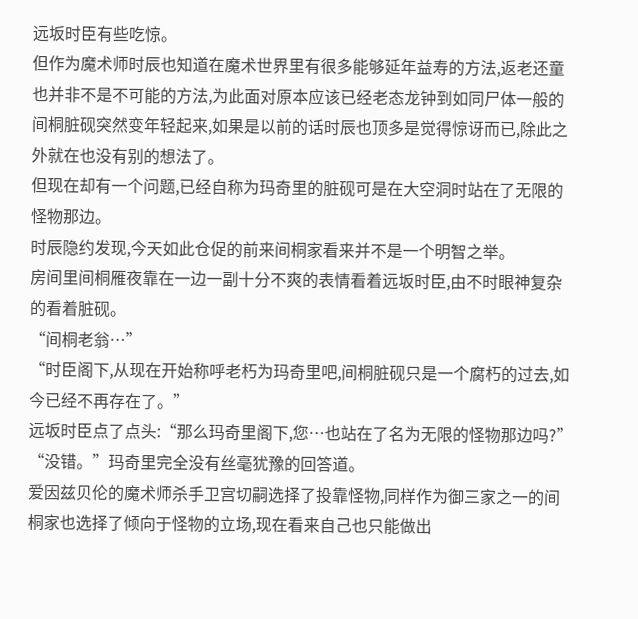远坂时臣有些吃惊。
但作为魔术师时辰也知道在魔术世界里有很多能够延年益寿的方法,返老还童也并非不是不可能的方法,为此面对原本应该已经老态龙钟到如同尸体一般的间桐脏砚突然变年轻起来,如果是以前的话时辰也顶多是觉得惊讶而已,除此之外就在也没有别的想法了。
但现在却有一个问题,已经自称为玛奇里的脏砚可是在大空洞时站在了无限的怪物那边。
时辰隐约发现,今天如此仓促的前来间桐家看来并不是一个明智之举。
房间里间桐雁夜靠在一边一副十分不爽的表情看着远坂时臣,由不时眼神复杂的看着脏砚。
“间桐老翁…”
“时臣阁下,从现在开始称呼老朽为玛奇里吧,间桐脏砚只是一个腐朽的过去,如今已经不再存在了。”
远坂时臣点了点头:“那么玛奇里阁下,您…也站在了名为无限的怪物那边吗?”
“没错。”玛奇里完全没有丝毫犹豫的回答道。
爱因兹贝伦的魔术师杀手卫宫切嗣选择了投靠怪物,同样作为御三家之一的间桐家也选择了倾向于怪物的立场,现在看来自己也只能做出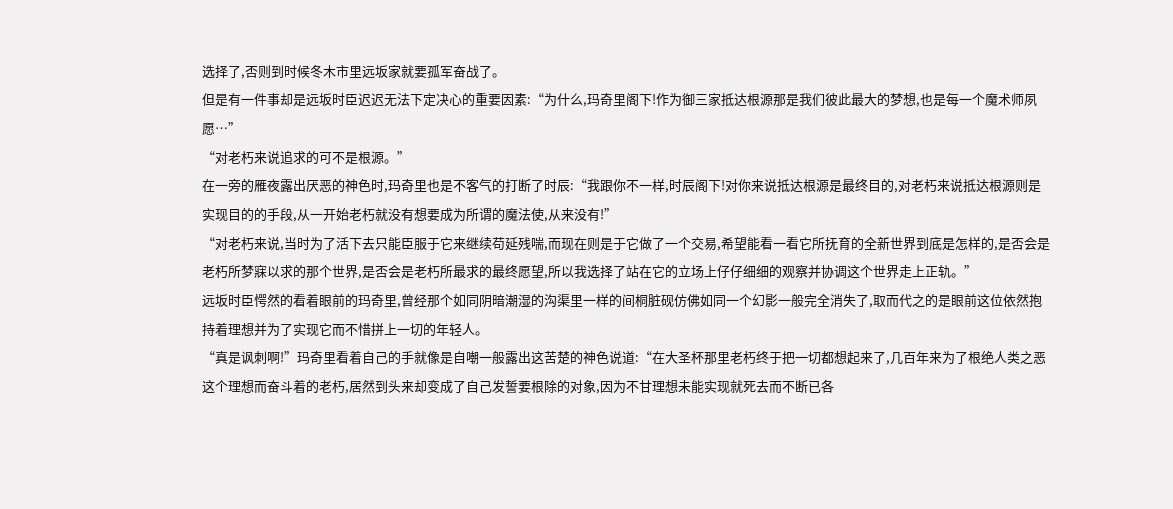选择了,否则到时候冬木市里远坂家就要孤军奋战了。
但是有一件事却是远坂时臣迟迟无法下定决心的重要因素:“为什么,玛奇里阁下!作为御三家抵达根源那是我们彼此最大的梦想,也是每一个魔术师夙愿…”
“对老朽来说追求的可不是根源。”
在一旁的雁夜露出厌恶的神色时,玛奇里也是不客气的打断了时辰:“我跟你不一样,时辰阁下!对你来说抵达根源是最终目的,对老朽来说抵达根源则是实现目的的手段,从一开始老朽就没有想要成为所谓的魔法使,从来没有!”
“对老朽来说,当时为了活下去只能臣服于它来继续苟延残喘,而现在则是于它做了一个交易,希望能看一看它所抚育的全新世界到底是怎样的,是否会是老朽所梦寐以求的那个世界,是否会是老朽所最求的最终愿望,所以我选择了站在它的立场上仔仔细细的观察并协调这个世界走上正轨。”
远坂时臣愕然的看着眼前的玛奇里,曾经那个如同阴暗潮湿的沟渠里一样的间桐脏砚仿佛如同一个幻影一般完全消失了,取而代之的是眼前这位依然抱持着理想并为了实现它而不惜拼上一切的年轻人。
“真是讽刺啊!”玛奇里看着自己的手就像是自嘲一般露出这苦楚的神色说道:“在大圣杯那里老朽终于把一切都想起来了,几百年来为了根绝人类之恶这个理想而奋斗着的老朽,居然到头来却变成了自己发誓要根除的对象,因为不甘理想未能实现就死去而不断已各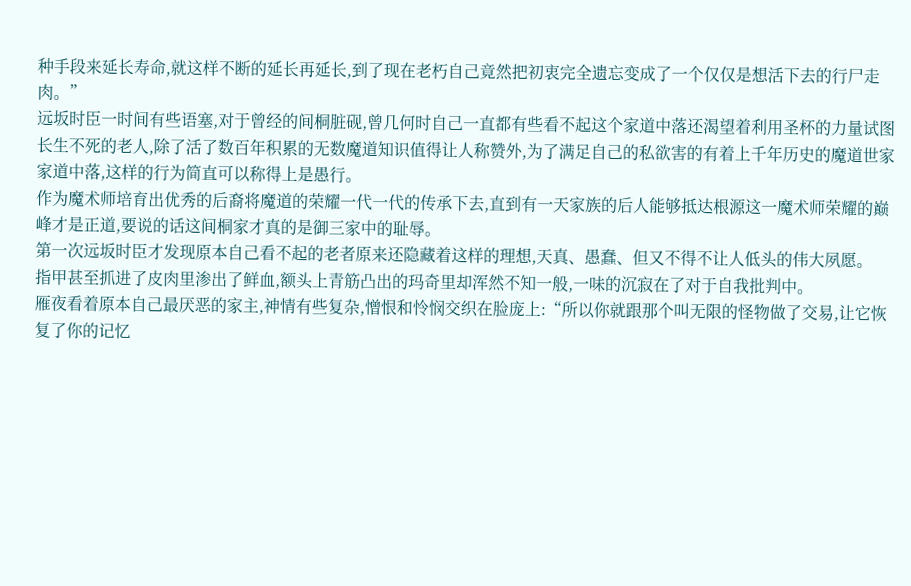种手段来延长寿命,就这样不断的延长再延长,到了现在老朽自己竟然把初衷完全遗忘变成了一个仅仅是想活下去的行尸走肉。”
远坂时臣一时间有些语塞,对于曾经的间桐脏砚,曾几何时自己一直都有些看不起这个家道中落还渴望着利用圣杯的力量试图长生不死的老人,除了活了数百年积累的无数魔道知识值得让人称赞外,为了满足自己的私欲害的有着上千年历史的魔道世家家道中落,这样的行为简直可以称得上是愚行。
作为魔术师培育出优秀的后裔将魔道的荣耀一代一代的传承下去,直到有一天家族的后人能够抵达根源这一魔术师荣耀的巅峰才是正道,要说的话这间桐家才真的是御三家中的耻辱。
第一次远坂时臣才发现原本自己看不起的老者原来还隐藏着这样的理想,天真、愚蠢、但又不得不让人低头的伟大夙愿。
指甲甚至抓进了皮肉里渗出了鲜血,额头上青筋凸出的玛奇里却浑然不知一般,一味的沉寂在了对于自我批判中。
雁夜看着原本自己最厌恶的家主,神情有些复杂,憎恨和怜悯交织在脸庞上:“所以你就跟那个叫无限的怪物做了交易,让它恢复了你的记忆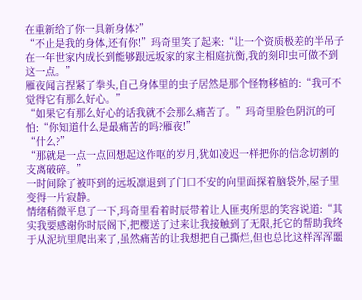在重新给了你一具新身体?”
“不止是我的身体,还有你!”玛奇里笑了起来:“让一个资质极差的半吊子在一年世家内成长到能够跟远坂家的家主相庭抗衡,我的刻印虫可做不到这一点。”
雁夜闻言捏紧了拳头,自己身体里的虫子居然是那个怪物移植的:“我可不觉得它有那么好心。”
“如果它有那么好心的话我就不会那么痛苦了。”玛奇里脸色阴沉的可怕:“你知道什么是最痛苦的吗?雁夜!”
“什么?”
“那就是一点一点回想起这作呕的岁月,犹如凌迟一样把你的信念切割的支离破碎。”
一时间除了被吓到的远坂凛退到了门口不安的向里面探着脑袋外,屋子里变得一片寂静。
情绪稍微平息了一下,玛奇里看着时辰带着让人匪夷所思的笑容说道:“其实我要感谢你时辰阁下,把樱送了过来让我接触到了无限,托它的帮助我终于从泥坑里爬出来了,虽然痛苦的让我想把自己撕烂,但也总比这样浑浑噩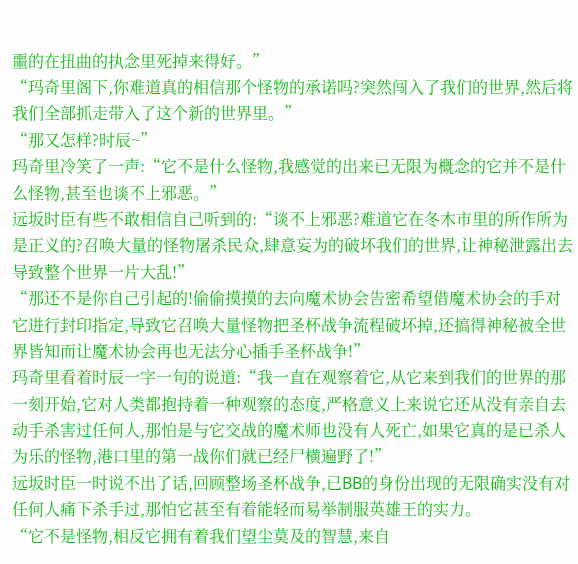噩的在扭曲的执念里死掉来得好。”
“玛奇里阁下,你难道真的相信那个怪物的承诺吗?突然闯入了我们的世界,然后将我们全部抓走带入了这个新的世界里。”
“那又怎样?时辰~”
玛奇里冷笑了一声:“它不是什么怪物,我感觉的出来已无限为概念的它并不是什么怪物,甚至也谈不上邪恶。”
远坂时臣有些不敢相信自己听到的:“谈不上邪恶?难道它在冬木市里的所作所为是正义的?召唤大量的怪物屠杀民众,肆意妄为的破坏我们的世界,让神秘泄露出去导致整个世界一片大乱!”
“那还不是你自己引起的!偷偷摸摸的去向魔术协会告密希望借魔术协会的手对它进行封印指定,导致它召唤大量怪物把圣杯战争流程破坏掉,还搞得神秘被全世界皆知而让魔术协会再也无法分心插手圣杯战争!”
玛奇里看着时辰一字一句的说道:“我一直在观察着它,从它来到我们的世界的那一刻开始,它对人类都抱持着一种观察的态度,严格意义上来说它还从没有亲自去动手杀害过任何人,那怕是与它交战的魔术师也没有人死亡,如果它真的是已杀人为乐的怪物,港口里的第一战你们就已经尸横遍野了!”
远坂时臣一时说不出了话,回顾整场圣杯战争,已BB的身份出现的无限确实没有对任何人痛下杀手过,那怕它甚至有着能轻而易举制服英雄王的实力。
“它不是怪物,相反它拥有着我们望尘莫及的智慧,来自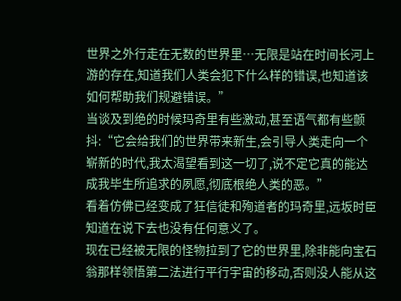世界之外行走在无数的世界里…无限是站在时间长河上游的存在,知道我们人类会犯下什么样的错误,也知道该如何帮助我们规避错误。”
当谈及到绝的时候玛奇里有些激动,甚至语气都有些颤抖:“它会给我们的世界带来新生,会引导人类走向一个崭新的时代,我太渴望看到这一切了,说不定它真的能达成我毕生所追求的夙愿,彻底根绝人类的恶。”
看着仿佛已经变成了狂信徒和殉道者的玛奇里,远坂时臣知道在说下去也没有任何意义了。
现在已经被无限的怪物拉到了它的世界里,除非能向宝石翁那样领悟第二法进行平行宇宙的移动,否则没人能从这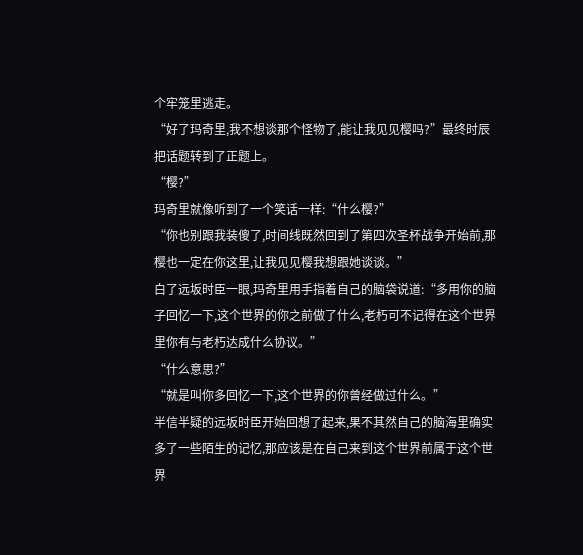个牢笼里逃走。
“好了玛奇里,我不想谈那个怪物了,能让我见见樱吗?”最终时辰把话题转到了正题上。
“樱?”
玛奇里就像听到了一个笑话一样:“什么樱?”
“你也别跟我装傻了,时间线既然回到了第四次圣杯战争开始前,那樱也一定在你这里,让我见见樱我想跟她谈谈。”
白了远坂时臣一眼,玛奇里用手指着自己的脑袋说道:“多用你的脑子回忆一下,这个世界的你之前做了什么,老朽可不记得在这个世界里你有与老朽达成什么协议。”
“什么意思?”
“就是叫你多回忆一下,这个世界的你曾经做过什么。”
半信半疑的远坂时臣开始回想了起来,果不其然自己的脑海里确实多了一些陌生的记忆,那应该是在自己来到这个世界前属于这个世界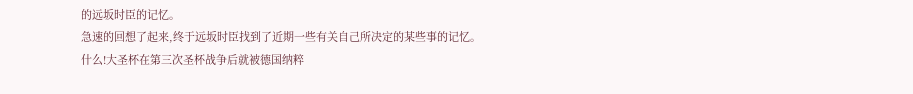的远坂时臣的记忆。
急速的回想了起来,终于远坂时臣找到了近期一些有关自己所决定的某些事的记忆。
什么!大圣杯在第三次圣杯战争后就被德国纳粹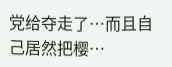党给夺走了…而且自己居然把樱…